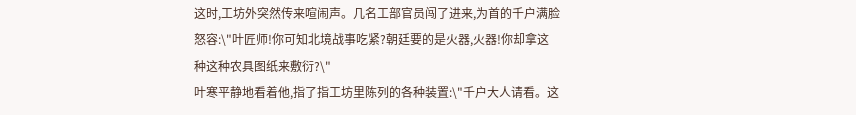这时,工坊外突然传来喧闹声。几名工部官员闯了进来,为首的千户满脸怒容:\"叶匠师!你可知北境战事吃紧?朝廷要的是火器,火器!你却拿这种这种农具图纸来敷衍?\"
叶寒平静地看着他,指了指工坊里陈列的各种装置:\"千户大人请看。这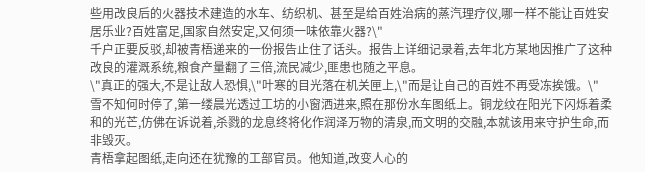些用改良后的火器技术建造的水车、纺织机、甚至是给百姓治病的蒸汽理疗仪,哪一样不能让百姓安居乐业?百姓富足,国家自然安定,又何须一味依靠火器?\"
千户正要反驳,却被青梧递来的一份报告止住了话头。报告上详细记录着,去年北方某地因推广了这种改良的灌溉系统,粮食产量翻了三倍,流民减少,匪患也随之平息。
\"真正的强大,不是让敌人恐惧,\"叶寒的目光落在机关匣上,\"而是让自己的百姓不再受冻挨饿。\"
雪不知何时停了,第一缕晨光透过工坊的小窗洒进来,照在那份水车图纸上。铜龙纹在阳光下闪烁着柔和的光芒,仿佛在诉说着,杀戮的龙息终将化作润泽万物的清泉,而文明的交融,本就该用来守护生命,而非毁灭。
青梧拿起图纸,走向还在犹豫的工部官员。他知道,改变人心的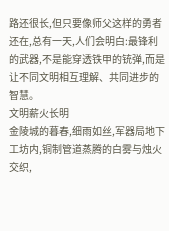路还很长,但只要像师父这样的勇者还在,总有一天,人们会明白:最锋利的武器,不是能穿透铁甲的铳弹,而是让不同文明相互理解、共同进步的智慧。
文明薪火长明
金陵城的暮春,细雨如丝,军器局地下工坊内,铜制管道蒸腾的白雾与烛火交织,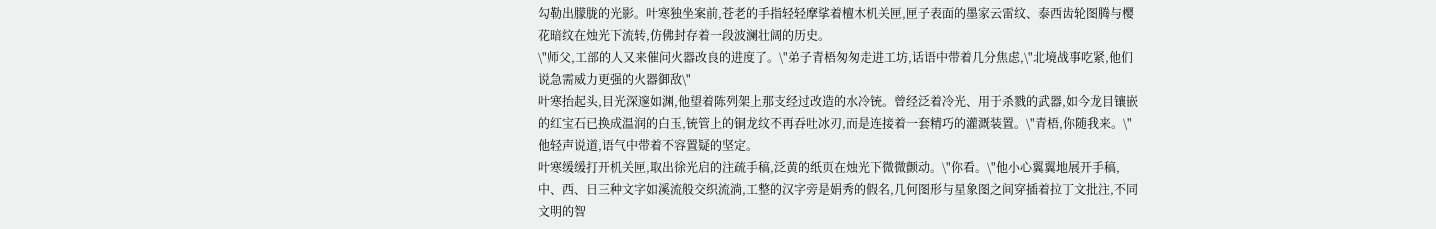勾勒出朦胧的光影。叶寒独坐案前,苍老的手指轻轻摩挲着檀木机关匣,匣子表面的墨家云雷纹、泰西齿轮图腾与樱花暗纹在烛光下流转,仿佛封存着一段波澜壮阔的历史。
\"师父,工部的人又来催问火器改良的进度了。\"弟子青梧匆匆走进工坊,话语中带着几分焦虑,\"北境战事吃紧,他们说急需威力更强的火器御敌\"
叶寒抬起头,目光深邃如渊,他望着陈列架上那支经过改造的水冷铳。曾经泛着冷光、用于杀戮的武器,如今龙目镶嵌的红宝石已换成温润的白玉,铳管上的铜龙纹不再吞吐冰刃,而是连接着一套精巧的灌溉装置。\"青梧,你随我来。\"他轻声说道,语气中带着不容置疑的坚定。
叶寒缓缓打开机关匣,取出徐光启的注疏手稿,泛黄的纸页在烛光下微微颤动。\"你看。\"他小心翼翼地展开手稿,中、西、日三种文字如溪流般交织流淌,工整的汉字旁是娟秀的假名,几何图形与星象图之间穿插着拉丁文批注,不同文明的智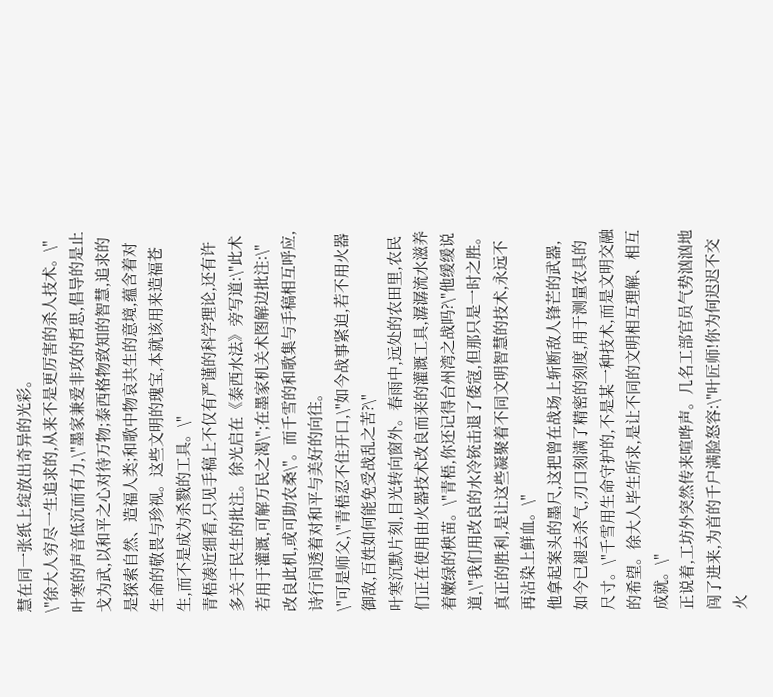慧在同一张纸上绽放出奇异的光彩。
\"徐大人穷尽一生追求的,从来不是更厉害的杀人技术。\"叶寒的声音低沉而有力,\"墨家兼爱非攻的哲思,倡导的是止戈为武,以和平之心对待万物;泰西格物致知的智慧,追求的是探索自然、造福人类;和歌中物哀共生的意境,蕴含着对生命的敬畏与珍视。这些文明的瑰宝,本就该用来造福苍生,而不是成为杀戮的工具。\"
青梧凑近细看,只见手稿上不仅有严谨的科学理论,还有许多关于民生的批注。徐光启在《泰西水法》旁写道:\"此术若用于灌溉,可解万民之渴\";在墨家机关术图解边批注:\"改良此机,或可助农桑\"。而千雪的和歌集与手稿相互呼应,诗行间透着对和平与美好的向往。
\"可是师父,\"青梧忍不住开口,\"如今战事紧迫,若不用火器御敌,百姓如何能免受战乱之苦?\"
叶寒沉默片刻,目光转向窗外。春雨中,远处的农田里,农民们正在使用由火器技术改良而来的灌溉工具,潺潺流水滋养着嫩绿的秧苗。\"青梧,你还记得台州湾之战吗?\"他缓缓说道,\"我们用改良的水冷铳击退了倭寇,但那只是一时之胜。真正的胜利,是让这些凝聚着不同文明智慧的技术,永远不再沾染上鲜血。\"
他拿起案头的墨尺,这把曾在战场上斩断敌人锋芒的武器,如今已褪去杀气,刃口刻满了精密的刻度,用于测量农具的尺寸。\"千雪用生命守护的,不是某一种技术,而是文明交融的希望。徐大人毕生所求,是让不同的文明相互理解、相互成就。\"
正说着,工坊外突然传来喧哗声。几名工部官员气势汹汹地闯了进来,为首的千户满脸怒容:\"叶匠师!你为何迟迟不交火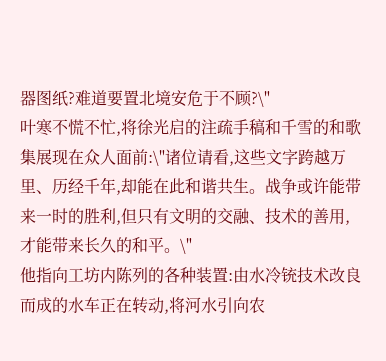器图纸?难道要置北境安危于不顾?\"
叶寒不慌不忙,将徐光启的注疏手稿和千雪的和歌集展现在众人面前:\"诸位请看,这些文字跨越万里、历经千年,却能在此和谐共生。战争或许能带来一时的胜利,但只有文明的交融、技术的善用,才能带来长久的和平。\"
他指向工坊内陈列的各种装置:由水冷铳技术改良而成的水车正在转动,将河水引向农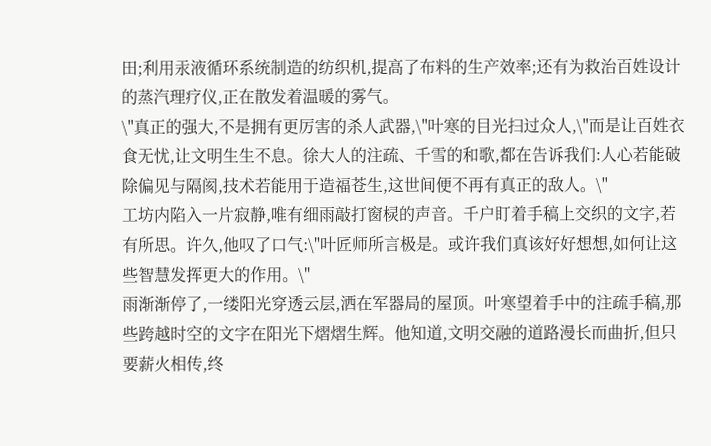田;利用汞液循环系统制造的纺织机,提高了布料的生产效率;还有为救治百姓设计的蒸汽理疗仪,正在散发着温暖的雾气。
\"真正的强大,不是拥有更厉害的杀人武器,\"叶寒的目光扫过众人,\"而是让百姓衣食无忧,让文明生生不息。徐大人的注疏、千雪的和歌,都在告诉我们:人心若能破除偏见与隔阂,技术若能用于造福苍生,这世间便不再有真正的敌人。\"
工坊内陷入一片寂静,唯有细雨敲打窗棂的声音。千户盯着手稿上交织的文字,若有所思。许久,他叹了口气:\"叶匠师所言极是。或许我们真该好好想想,如何让这些智慧发挥更大的作用。\"
雨渐渐停了,一缕阳光穿透云层,洒在军器局的屋顶。叶寒望着手中的注疏手稿,那些跨越时空的文字在阳光下熠熠生辉。他知道,文明交融的道路漫长而曲折,但只要薪火相传,终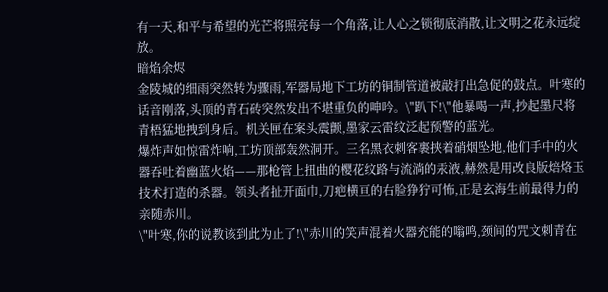有一天,和平与希望的光芒将照亮每一个角落,让人心之锁彻底消散,让文明之花永远绽放。
暗焰余烬
金陵城的细雨突然转为骤雨,军器局地下工坊的铜制管道被敲打出急促的鼓点。叶寒的话音刚落,头顶的青石砖突然发出不堪重负的呻吟。\"趴下!\"他暴喝一声,抄起墨尺将青梧猛地拽到身后。机关匣在案头震颤,墨家云雷纹泛起预警的蓝光。
爆炸声如惊雷炸响,工坊顶部轰然洞开。三名黑衣刺客裹挟着硝烟坠地,他们手中的火器吞吐着幽蓝火焰——那枪管上扭曲的樱花纹路与流淌的汞液,赫然是用改良版焙烙玉技术打造的杀器。领头者扯开面巾,刀疤横亘的右脸狰狞可怖,正是玄海生前最得力的亲随赤川。
\"叶寒,你的说教该到此为止了!\"赤川的笑声混着火器充能的嗡鸣,颈间的咒文刺青在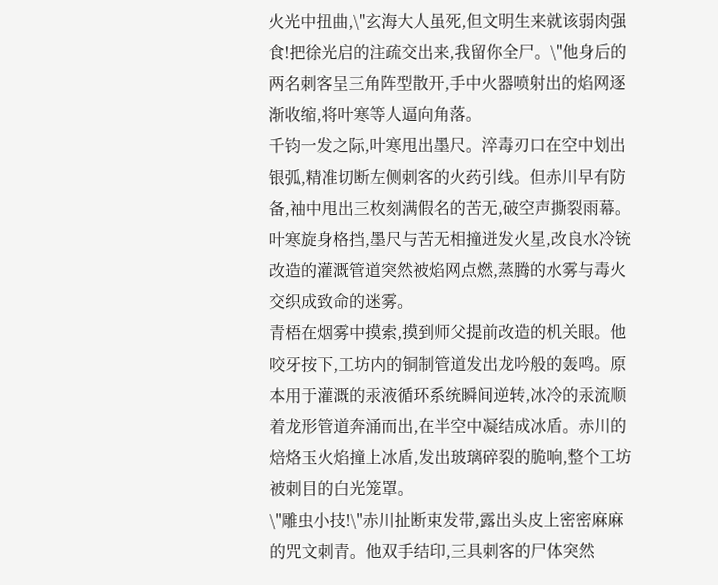火光中扭曲,\"玄海大人虽死,但文明生来就该弱肉强食!把徐光启的注疏交出来,我留你全尸。\"他身后的两名刺客呈三角阵型散开,手中火器喷射出的焰网逐渐收缩,将叶寒等人逼向角落。
千钧一发之际,叶寒甩出墨尺。淬毒刃口在空中划出银弧,精准切断左侧刺客的火药引线。但赤川早有防备,袖中甩出三枚刻满假名的苦无,破空声撕裂雨幕。叶寒旋身格挡,墨尺与苦无相撞迸发火星,改良水冷铳改造的灌溉管道突然被焰网点燃,蒸腾的水雾与毒火交织成致命的迷雾。
青梧在烟雾中摸索,摸到师父提前改造的机关眼。他咬牙按下,工坊内的铜制管道发出龙吟般的轰鸣。原本用于灌溉的汞液循环系统瞬间逆转,冰冷的汞流顺着龙形管道奔涌而出,在半空中凝结成冰盾。赤川的焙烙玉火焰撞上冰盾,发出玻璃碎裂的脆响,整个工坊被刺目的白光笼罩。
\"雕虫小技!\"赤川扯断束发带,露出头皮上密密麻麻的咒文刺青。他双手结印,三具刺客的尸体突然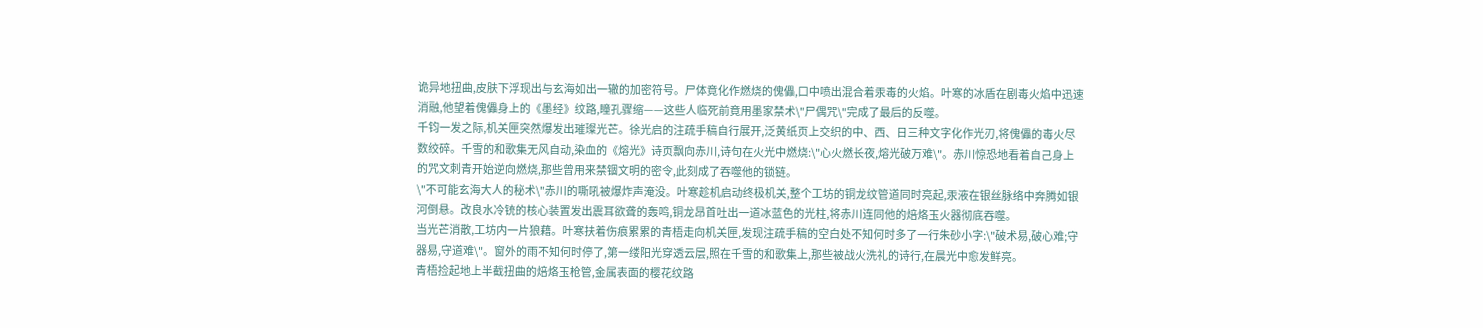诡异地扭曲,皮肤下浮现出与玄海如出一辙的加密符号。尸体竟化作燃烧的傀儡,口中喷出混合着汞毒的火焰。叶寒的冰盾在剧毒火焰中迅速消融,他望着傀儡身上的《墨经》纹路,瞳孔骤缩——这些人临死前竟用墨家禁术\"尸偶咒\"完成了最后的反噬。
千钧一发之际,机关匣突然爆发出璀璨光芒。徐光启的注疏手稿自行展开,泛黄纸页上交织的中、西、日三种文字化作光刃,将傀儡的毒火尽数绞碎。千雪的和歌集无风自动,染血的《熔光》诗页飘向赤川,诗句在火光中燃烧:\"心火燃长夜,熔光破万难\"。赤川惊恐地看着自己身上的咒文刺青开始逆向燃烧,那些曾用来禁锢文明的密令,此刻成了吞噬他的锁链。
\"不可能玄海大人的秘术\"赤川的嘶吼被爆炸声淹没。叶寒趁机启动终极机关,整个工坊的铜龙纹管道同时亮起,汞液在银丝脉络中奔腾如银河倒悬。改良水冷铳的核心装置发出震耳欲聋的轰鸣,铜龙昂首吐出一道冰蓝色的光柱,将赤川连同他的焙烙玉火器彻底吞噬。
当光芒消散,工坊内一片狼藉。叶寒扶着伤痕累累的青梧走向机关匣,发现注疏手稿的空白处不知何时多了一行朱砂小字:\"破术易,破心难;守器易,守道难\"。窗外的雨不知何时停了,第一缕阳光穿透云层,照在千雪的和歌集上,那些被战火洗礼的诗行,在晨光中愈发鲜亮。
青梧捡起地上半截扭曲的焙烙玉枪管,金属表面的樱花纹路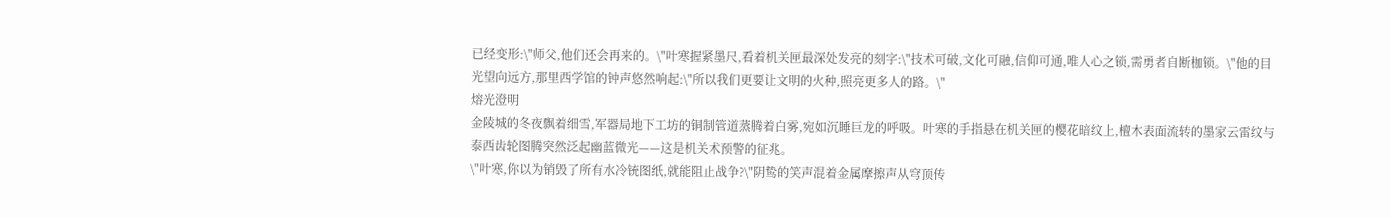已经变形:\"师父,他们还会再来的。\"叶寒握紧墨尺,看着机关匣最深处发亮的刻字:\"技术可破,文化可融,信仰可通,唯人心之锁,需勇者自断枷锁。\"他的目光望向远方,那里西学馆的钟声悠然响起:\"所以我们更要让文明的火种,照亮更多人的路。\"
熔光澄明
金陵城的冬夜飘着细雪,军器局地下工坊的铜制管道蒸腾着白雾,宛如沉睡巨龙的呼吸。叶寒的手指悬在机关匣的樱花暗纹上,檀木表面流转的墨家云雷纹与泰西齿轮图腾突然泛起幽蓝微光——这是机关术预警的征兆。
\"叶寒,你以为销毁了所有水冷铳图纸,就能阻止战争?\"阴鸷的笑声混着金属摩擦声从穹顶传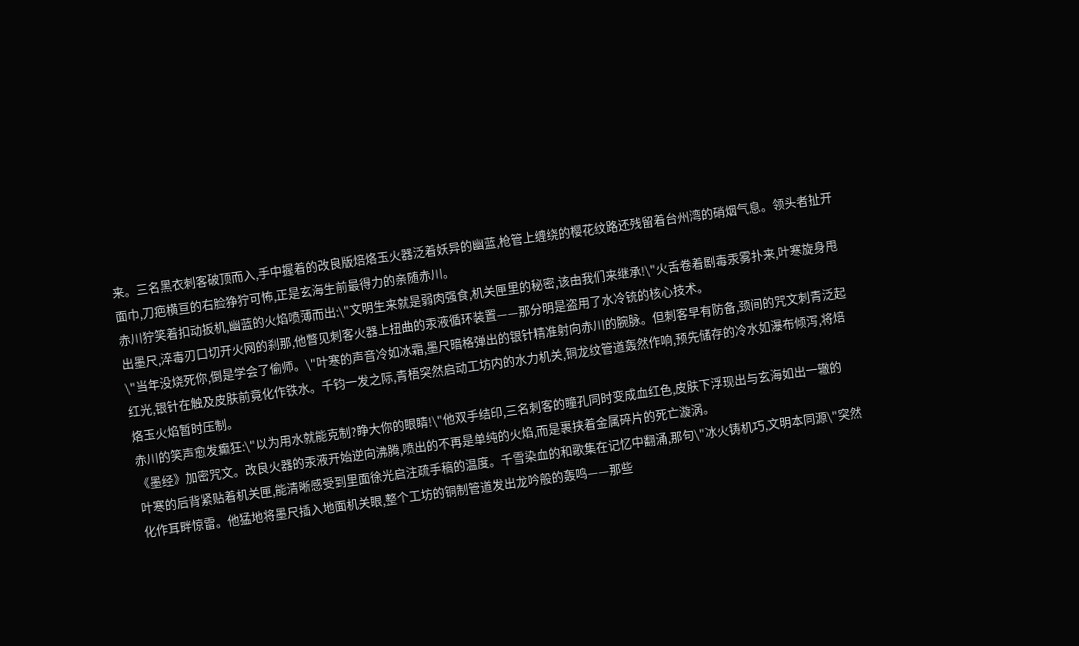来。三名黑衣刺客破顶而入,手中握着的改良版焙烙玉火器泛着妖异的幽蓝,枪管上缠绕的樱花纹路还残留着台州湾的硝烟气息。领头者扯开面巾,刀疤横亘的右脸狰狞可怖,正是玄海生前最得力的亲随赤川。
赤川狞笑着扣动扳机,幽蓝的火焰喷薄而出:\"文明生来就是弱肉强食,机关匣里的秘密,该由我们来继承!\"火舌卷着剧毒汞雾扑来,叶寒旋身甩出墨尺,淬毒刃口切开火网的刹那,他瞥见刺客火器上扭曲的汞液循环装置——那分明是盗用了水冷铳的核心技术。
\"当年没烧死你,倒是学会了偷师。\"叶寒的声音冷如冰霜,墨尺暗格弹出的银针精准射向赤川的腕脉。但刺客早有防备,颈间的咒文刺青泛起红光,银针在触及皮肤前竟化作铁水。千钧一发之际,青梧突然启动工坊内的水力机关,铜龙纹管道轰然作响,预先储存的冷水如瀑布倾泻,将焙烙玉火焰暂时压制。
赤川的笑声愈发癫狂:\"以为用水就能克制?睁大你的眼睛!\"他双手结印,三名刺客的瞳孔同时变成血红色,皮肤下浮现出与玄海如出一辙的《墨经》加密咒文。改良火器的汞液开始逆向沸腾,喷出的不再是单纯的火焰,而是裹挟着金属碎片的死亡漩涡。
叶寒的后背紧贴着机关匣,能清晰感受到里面徐光启注疏手稿的温度。千雪染血的和歌集在记忆中翻涌,那句\"冰火铸机巧,文明本同源\"突然化作耳畔惊雷。他猛地将墨尺插入地面机关眼,整个工坊的铜制管道发出龙吟般的轰鸣——那些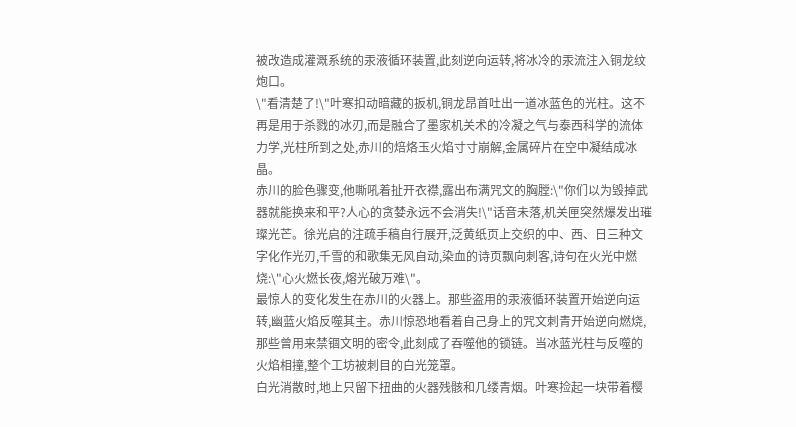被改造成灌溉系统的汞液循环装置,此刻逆向运转,将冰冷的汞流注入铜龙纹炮口。
\"看清楚了!\"叶寒扣动暗藏的扳机,铜龙昂首吐出一道冰蓝色的光柱。这不再是用于杀戮的冰刃,而是融合了墨家机关术的冷凝之气与泰西科学的流体力学,光柱所到之处,赤川的焙烙玉火焰寸寸崩解,金属碎片在空中凝结成冰晶。
赤川的脸色骤变,他嘶吼着扯开衣襟,露出布满咒文的胸膛:\"你们以为毁掉武器就能换来和平?人心的贪婪永远不会消失!\"话音未落,机关匣突然爆发出璀璨光芒。徐光启的注疏手稿自行展开,泛黄纸页上交织的中、西、日三种文字化作光刃,千雪的和歌集无风自动,染血的诗页飘向刺客,诗句在火光中燃烧:\"心火燃长夜,熔光破万难\"。
最惊人的变化发生在赤川的火器上。那些盗用的汞液循环装置开始逆向运转,幽蓝火焰反噬其主。赤川惊恐地看着自己身上的咒文刺青开始逆向燃烧,那些曾用来禁锢文明的密令,此刻成了吞噬他的锁链。当冰蓝光柱与反噬的火焰相撞,整个工坊被刺目的白光笼罩。
白光消散时,地上只留下扭曲的火器残骸和几缕青烟。叶寒捡起一块带着樱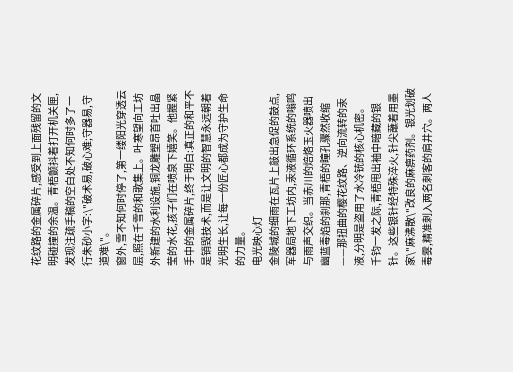花纹路的金属碎片,感受到上面残留的文明碰撞的余温。青梧颤抖着打开机关匣,发现注疏手稿的空白处不知何时多了一行朱砂小字:\"破术易,破心难;守器易,守道难\"。
窗外,雪不知何时停了,第一缕阳光穿透云层,照在千雪的和歌集上。叶寒望向工坊外新建的水利设施,铜龙雕塑昂首吐出晶莹的水花,孩子们在喷泉下嬉笑。他握紧手中的金属碎片,终于明白:真正的和平不是销毁技术,而是让文明的智慧永远朝着光明生长,让每一份匠心都成为守护生命的力量。
电光映心灯
金陵城的细雨在瓦片上敲出急促的鼓点,军器局地下工坊内,汞液循环系统的嗡鸣与雨声交织。当赤川的焙烙玉火器喷出幽蓝毒焰的刹那,青梧的瞳孔骤然收缩——那扭曲的樱花纹路、逆向流转的汞液,分明是盗用了水冷铳的核心机密。
千钧一发之际,青梧甩出袖中暗藏的银针。这些银针经特殊淬火,针尖蘸着用墨家\"麻沸散\"改良的麻痹药剂。银光划破毒雾,精准刺入两名刺客的肩井穴。两人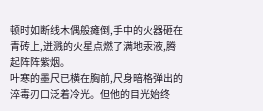顿时如断线木偶般瘫倒,手中的火器砸在青砖上,迸溅的火星点燃了满地汞液,腾起阵阵紫烟。
叶寒的墨尺已横在胸前,尺身暗格弹出的淬毒刃口泛着冷光。但他的目光始终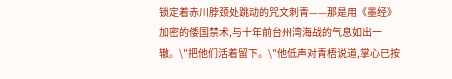锁定着赤川脖颈处跳动的咒文刺青——那是用《墨经》加密的倭国禁术,与十年前台州湾海战的气息如出一辙。\"把他们活着留下。\"他低声对青梧说道,掌心已按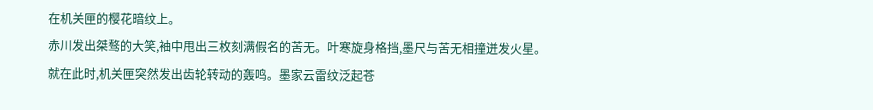在机关匣的樱花暗纹上。
赤川发出桀骜的大笑,袖中甩出三枚刻满假名的苦无。叶寒旋身格挡,墨尺与苦无相撞迸发火星。就在此时,机关匣突然发出齿轮转动的轰鸣。墨家云雷纹泛起苍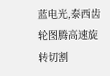蓝电光,泰西齿轮图腾高速旋转切割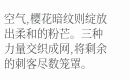空气,樱花暗纹则绽放出柔和的粉芒。三种力量交织成网,将剩余的刺客尽数笼罩。